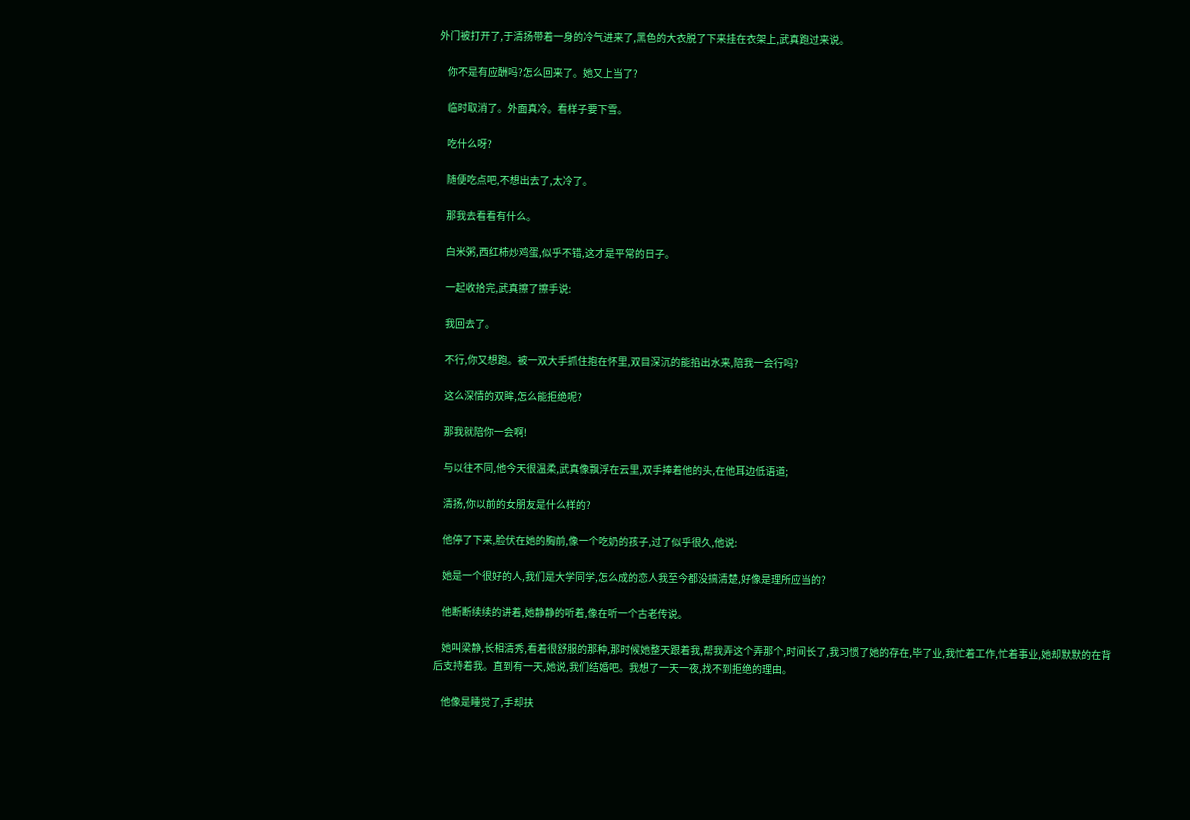外门被打开了,于清扬带着一身的冷气进来了,黑色的大衣脱了下来挂在衣架上,武真跑过来说。

    你不是有应酬吗?怎么回来了。她又上当了?

    临时取消了。外面真冷。看样子要下雪。

    吃什么呀?

    随便吃点吧,不想出去了,太冷了。

    那我去看看有什么。

    白米粥,西红柿炒鸡蛋,似乎不错,这才是平常的日子。

    一起收拾完,武真擦了擦手说:

    我回去了。

    不行,你又想跑。被一双大手抓住抱在怀里,双目深沉的能掐出水来,陪我一会行吗?

    这么深情的双眸,怎么能拒绝呢?

    那我就陪你一会啊!

    与以往不同,他今天很温柔,武真像飘浮在云里,双手捧着他的头,在他耳边低语道;

    清扬,你以前的女朋友是什么样的?

    他停了下来,脸伏在她的胸前,像一个吃奶的孩子,过了似乎很久,他说:

    她是一个很好的人,我们是大学同学,怎么成的恋人我至今都没搞清楚,好像是理所应当的?

    他断断续续的讲着,她静静的听着,像在听一个古老传说。

    她叫梁静,长相清秀,看着很舒服的那种,那时候她整天跟着我,帮我弄这个弄那个,时间长了,我习惯了她的存在,毕了业,我忙着工作,忙着事业,她却默默的在背后支持着我。直到有一天,她说,我们结婚吧。我想了一天一夜,找不到拒绝的理由。

    他像是睡觉了,手却扶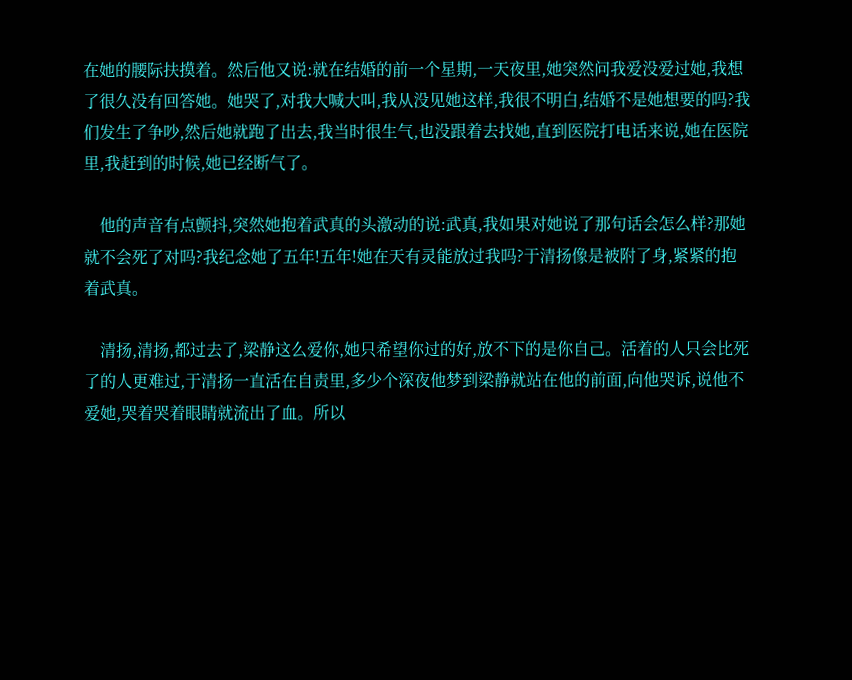在她的腰际扶摸着。然后他又说:就在结婚的前一个星期,一天夜里,她突然问我爱没爱过她,我想了很久没有回答她。她哭了,对我大喊大叫,我从没见她这样,我很不明白,结婚不是她想要的吗?我们发生了争吵,然后她就跑了出去,我当时很生气,也没跟着去找她,直到医院打电话来说,她在医院里,我赶到的时候,她已经断气了。

    他的声音有点颤抖,突然她抱着武真的头激动的说:武真,我如果对她说了那句话会怎么样?那她就不会死了对吗?我纪念她了五年!五年!她在天有灵能放过我吗?于清扬像是被附了身,紧紧的抱着武真。

    清扬,清扬,都过去了,梁静这么爱你,她只希望你过的好,放不下的是你自己。活着的人只会比死了的人更难过,于清扬一直活在自责里,多少个深夜他梦到梁静就站在他的前面,向他哭诉,说他不爱她,哭着哭着眼睛就流出了血。所以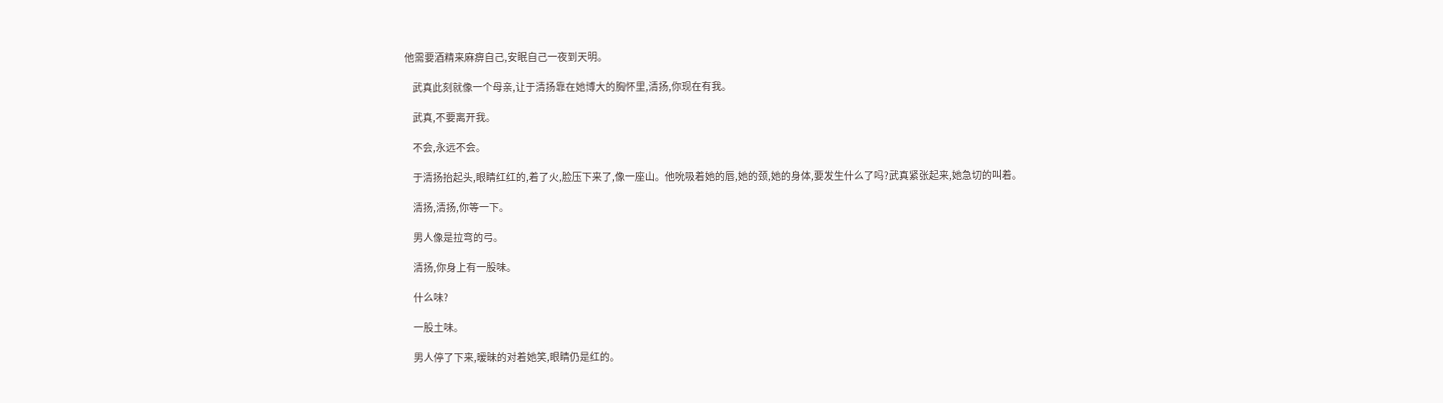他需要酒精来麻痹自己,安眠自己一夜到天明。

    武真此刻就像一个母亲,让于清扬靠在她博大的胸怀里,清扬,你现在有我。

    武真,不要离开我。

    不会,永远不会。

    于清扬抬起头,眼睛红红的,着了火,脸压下来了,像一座山。他吮吸着她的唇,她的颈,她的身体,要发生什么了吗?武真紧张起来,她急切的叫着。

    清扬,清扬,你等一下。

    男人像是拉弯的弓。

    清扬,你身上有一股味。

    什么味?

    一股土味。

    男人停了下来,暧昧的对着她笑,眼睛仍是红的。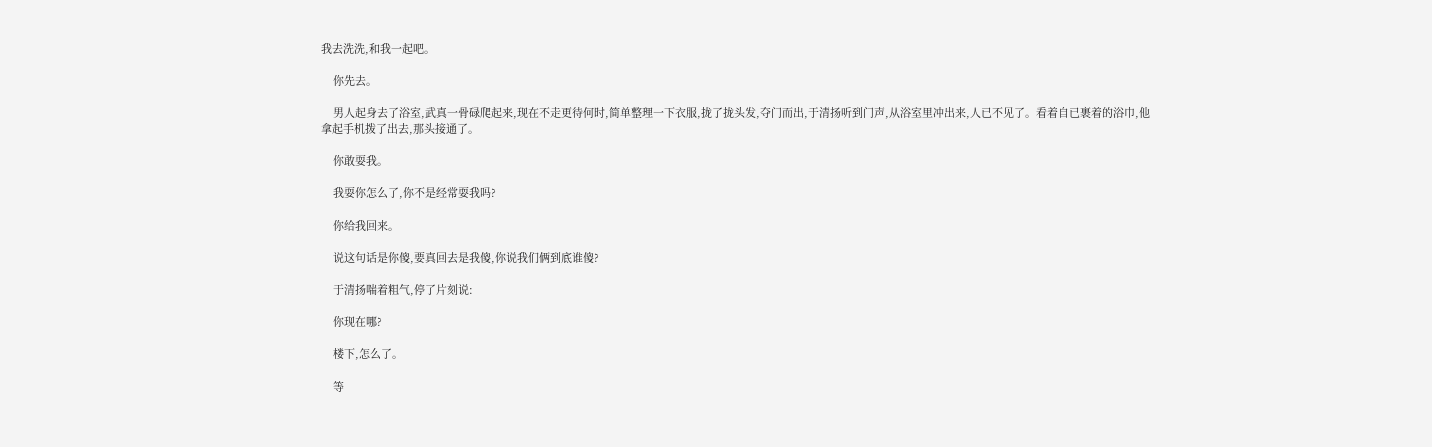我去洗洗,和我一起吧。

    你先去。

    男人起身去了浴室,武真一骨碌爬起来,现在不走更待何时,简单整理一下衣服,拢了拢头发,夺门而出,于清扬听到门声,从浴室里冲出来,人已不见了。看着自已裹着的浴巾,他拿起手机拨了出去,那头接通了。

    你敢耍我。

    我耍你怎么了,你不是经常耍我吗?

    你给我回来。

    说这句话是你傻,要真回去是我傻,你说我们俩到底谁傻?

    于清扬喘着粗气,停了片刻说:

    你现在哪?

    楼下,怎么了。

    等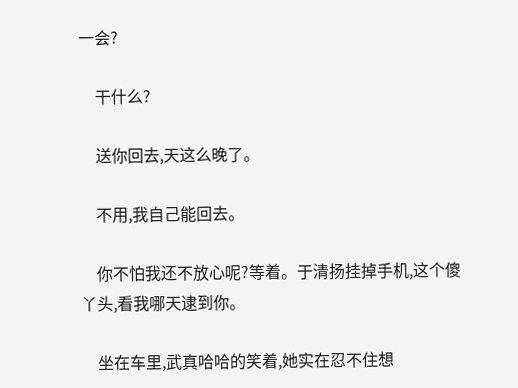一会?

    干什么?

    送你回去,天这么晚了。

    不用,我自己能回去。

    你不怕我还不放心呢?等着。于清扬挂掉手机,这个傻丫头,看我哪天逮到你。

    坐在车里,武真哈哈的笑着,她实在忍不住想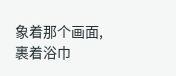象着那个画面,裹着浴巾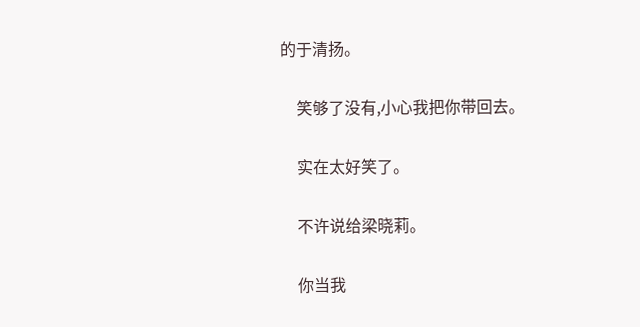的于清扬。

    笑够了没有,小心我把你带回去。

    实在太好笑了。

    不许说给梁晓莉。

    你当我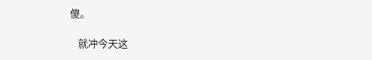傻。

    就冲今天这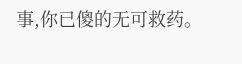事,你已傻的无可救药。